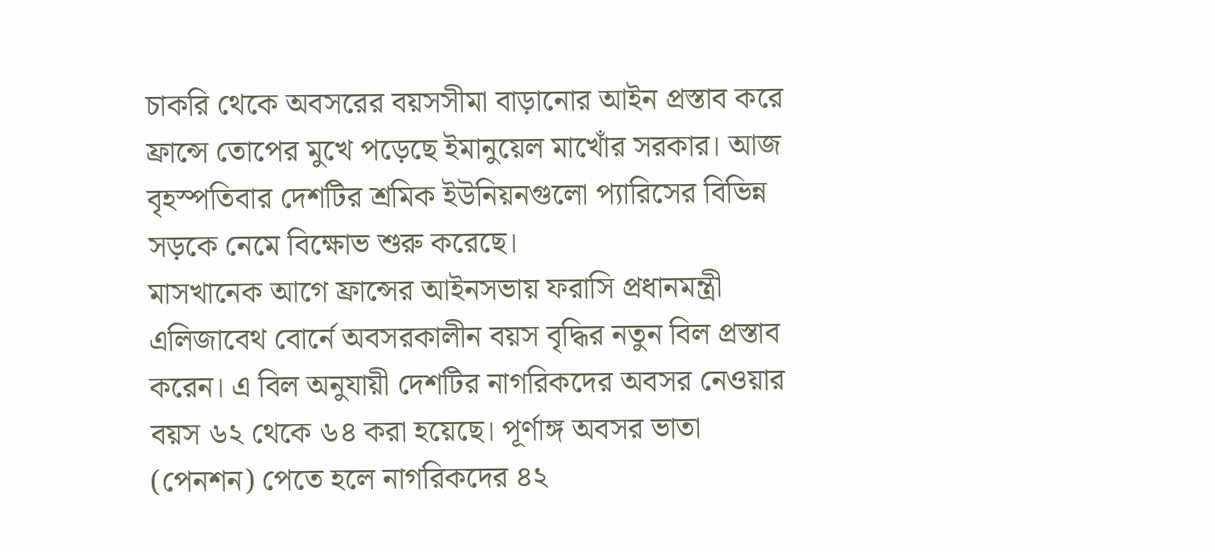চাকরি থেকে অবসরের বয়সসীমা বাড়ানোর আইন প্রস্তাব করে ফ্রান্সে তোপের মুখে পড়েছে ইমানুয়েল মাখোঁর সরকার। আজ বৃহস্পতিবার দেশটির শ্রমিক ইউনিয়নগুলো প্যারিসের বিভিন্ন সড়কে নেমে বিক্ষোভ শুরু করেছে।
মাসখানেক আগে ফ্রান্সের আইনসভায় ফরাসি প্রধানমন্ত্রী এলিজাবেথ বোর্নে অবসরকালীন বয়স বৃদ্ধির নতুন বিল প্রস্তাব করেন। এ বিল অনুযায়ী দেশটির নাগরিকদের অবসর নেওয়ার বয়স ৬২ থেকে ৬৪ করা হয়েছে। পূর্ণাঙ্গ অবসর ভাতা (পেনশন) পেতে হলে নাগরিকদের ৪২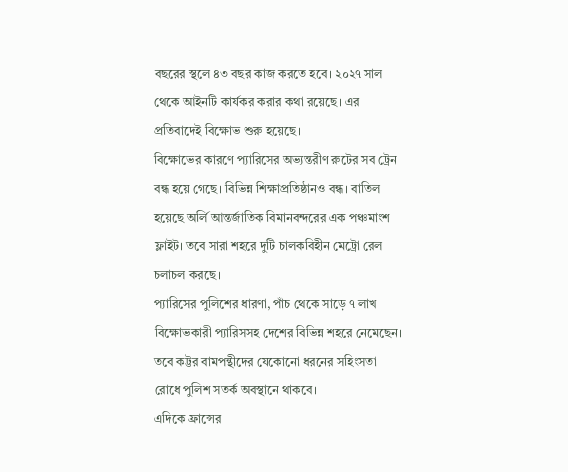বছরের স্থলে ৪৩ বছর কাজ করতে হবে। ২০২৭ সাল থেকে আইনটি কার্যকর করার কথা রয়েছে। এর প্রতিবাদেই বিক্ষোভ শুরু হয়েছে।
বিক্ষোভের কারণে প্যারিসের অভ্যন্তরীণ রুটের সব ট্রেন বন্ধ হয়ে গেছে। বিভিন্ন শিক্ষাপ্রতিষ্ঠানও বন্ধ। বাতিল হয়েছে অর্লি আন্তর্জাতিক বিমানবন্দরের এক পঞ্চমাংশ ফ্লাইট। তবে সারা শহরে দুটি চালকবিহীন মেট্রো রেল চলাচল করছে।
প্যারিসের পুলিশের ধারণা, পাঁচ থেকে সাড়ে ৭ লাখ বিক্ষোভকারী প্যারিসসহ দেশের বিভিন্ন শহরে নেমেছেন। তবে কট্টর বামপন্থীদের যেকোনো ধরনের সহিংসতা রোধে পুলিশ সতর্ক অবস্থানে থাকবে।
এদিকে ফ্রান্সের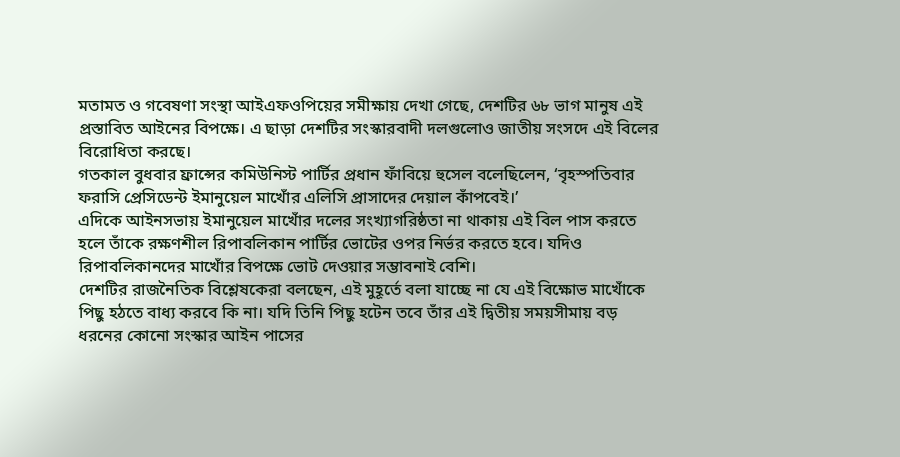মতামত ও গবেষণা সংস্থা আইএফওপিয়ের সমীক্ষায় দেখা গেছে, দেশটির ৬৮ ভাগ মানুষ এই প্রস্তাবিত আইনের বিপক্ষে। এ ছাড়া দেশটির সংস্কারবাদী দলগুলোও জাতীয় সংসদে এই বিলের বিরোধিতা করছে।
গতকাল বুধবার ফ্রান্সের কমিউনিস্ট পার্টির প্রধান ফাঁবিয়ে হুসেল বলেছিলেন, ‘বৃহস্পতিবার ফরাসি প্রেসিডেন্ট ইমানুয়েল মাখোঁর এলিসি প্রাসাদের দেয়াল কাঁপবেই।’
এদিকে আইনসভায় ইমানুয়েল মাখোঁর দলের সংখ্যাগরিষ্ঠতা না থাকায় এই বিল পাস করতে হলে তাঁকে রক্ষণশীল রিপাবলিকান পার্টির ভোটের ওপর নির্ভর করতে হবে। যদিও রিপাবলিকানদের মাখোঁর বিপক্ষে ভোট দেওয়ার সম্ভাবনাই বেশি।
দেশটির রাজনৈতিক বিশ্লেষকেরা বলছেন, এই মুহূর্তে বলা যাচ্ছে না যে এই বিক্ষোভ মাখোঁকে পিছু হঠতে বাধ্য করবে কি না। যদি তিনি পিছু হটেন তবে তাঁর এই দ্বিতীয় সময়সীমায় বড় ধরনের কোনো সংস্কার আইন পাসের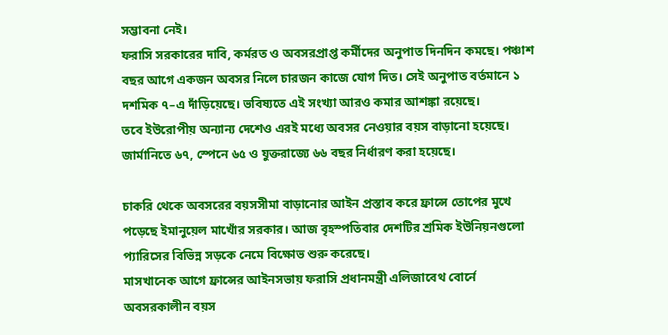সম্ভাবনা নেই।
ফরাসি সরকারের দাবি, কর্মরত ও অবসরপ্রাপ্ত কর্মীদের অনুপাত দিনদিন কমছে। পঞ্চাশ বছর আগে একজন অবসর নিলে চারজন কাজে যোগ দিত। সেই অনুপাত বর্তমানে ১ দশমিক ৭–এ দাঁড়িয়েছে। ভবিষ্যতে এই সংখ্যা আরও কমার আশঙ্কা রয়েছে।
তবে ইউরোপীয় অন্যান্য দেশেও এরই মধ্যে অবসর নেওয়ার বয়স বাড়ানো হয়েছে। জার্মানিতে ৬৭, স্পেনে ৬৫ ও যুক্তরাজ্যে ৬৬ বছর নির্ধারণ করা হয়েছে।

চাকরি থেকে অবসরের বয়সসীমা বাড়ানোর আইন প্রস্তাব করে ফ্রান্সে তোপের মুখে পড়েছে ইমানুয়েল মাখোঁর সরকার। আজ বৃহস্পতিবার দেশটির শ্রমিক ইউনিয়নগুলো প্যারিসের বিভিন্ন সড়কে নেমে বিক্ষোভ শুরু করেছে।
মাসখানেক আগে ফ্রান্সের আইনসভায় ফরাসি প্রধানমন্ত্রী এলিজাবেথ বোর্নে অবসরকালীন বয়স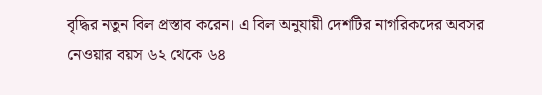বৃদ্ধির নতুন বিল প্রস্তাব করেন। এ বিল অনুযায়ী দেশটির নাগরিকদের অবসর নেওয়ার বয়স ৬২ থেকে ৬৪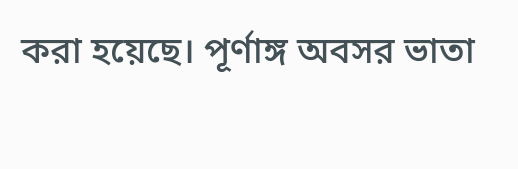করা হয়েছে। পূর্ণাঙ্গ অবসর ভাতা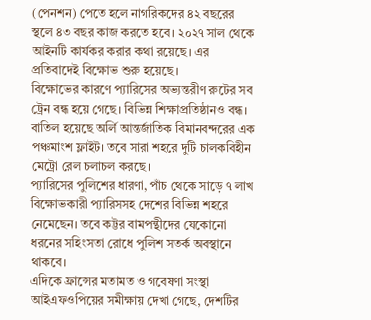(পেনশন) পেতে হলে নাগরিকদের ৪২ বছরের স্থলে ৪৩ বছর কাজ করতে হবে। ২০২৭ সাল থেকে আইনটি কার্যকর করার কথা রয়েছে। এর প্রতিবাদেই বিক্ষোভ শুরু হয়েছে।
বিক্ষোভের কারণে প্যারিসের অভ্যন্তরীণ রুটের সব ট্রেন বন্ধ হয়ে গেছে। বিভিন্ন শিক্ষাপ্রতিষ্ঠানও বন্ধ। বাতিল হয়েছে অর্লি আন্তর্জাতিক বিমানবন্দরের এক পঞ্চমাংশ ফ্লাইট। তবে সারা শহরে দুটি চালকবিহীন মেট্রো রেল চলাচল করছে।
প্যারিসের পুলিশের ধারণা, পাঁচ থেকে সাড়ে ৭ লাখ বিক্ষোভকারী প্যারিসসহ দেশের বিভিন্ন শহরে নেমেছেন। তবে কট্টর বামপন্থীদের যেকোনো ধরনের সহিংসতা রোধে পুলিশ সতর্ক অবস্থানে থাকবে।
এদিকে ফ্রান্সের মতামত ও গবেষণা সংস্থা আইএফওপিয়ের সমীক্ষায় দেখা গেছে, দেশটির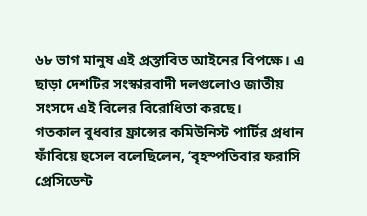৬৮ ভাগ মানুষ এই প্রস্তাবিত আইনের বিপক্ষে। এ ছাড়া দেশটির সংস্কারবাদী দলগুলোও জাতীয় সংসদে এই বিলের বিরোধিতা করছে।
গতকাল বুধবার ফ্রান্সের কমিউনিস্ট পার্টির প্রধান ফাঁবিয়ে হুসেল বলেছিলেন, ‘বৃহস্পতিবার ফরাসি প্রেসিডেন্ট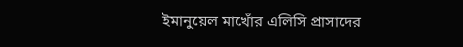ইমানুয়েল মাখোঁর এলিসি প্রাসাদের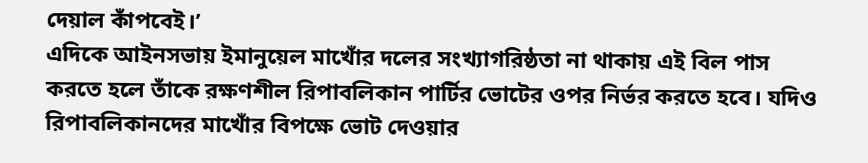দেয়াল কাঁপবেই।’
এদিকে আইনসভায় ইমানুয়েল মাখোঁর দলের সংখ্যাগরিষ্ঠতা না থাকায় এই বিল পাস করতে হলে তাঁকে রক্ষণশীল রিপাবলিকান পার্টির ভোটের ওপর নির্ভর করতে হবে। যদিও রিপাবলিকানদের মাখোঁর বিপক্ষে ভোট দেওয়ার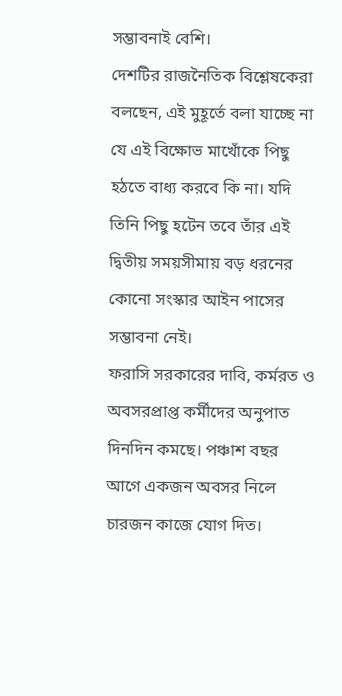সম্ভাবনাই বেশি।
দেশটির রাজনৈতিক বিশ্লেষকেরা বলছেন, এই মুহূর্তে বলা যাচ্ছে না যে এই বিক্ষোভ মাখোঁকে পিছু হঠতে বাধ্য করবে কি না। যদি তিনি পিছু হটেন তবে তাঁর এই দ্বিতীয় সময়সীমায় বড় ধরনের কোনো সংস্কার আইন পাসের সম্ভাবনা নেই।
ফরাসি সরকারের দাবি, কর্মরত ও অবসরপ্রাপ্ত কর্মীদের অনুপাত দিনদিন কমছে। পঞ্চাশ বছর আগে একজন অবসর নিলে চারজন কাজে যোগ দিত।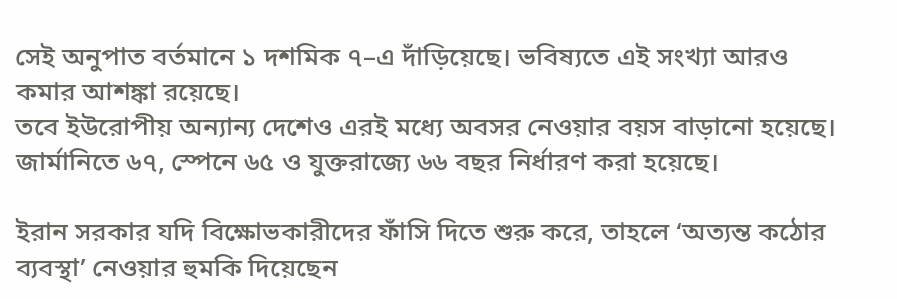সেই অনুপাত বর্তমানে ১ দশমিক ৭–এ দাঁড়িয়েছে। ভবিষ্যতে এই সংখ্যা আরও কমার আশঙ্কা রয়েছে।
তবে ইউরোপীয় অন্যান্য দেশেও এরই মধ্যে অবসর নেওয়ার বয়স বাড়ানো হয়েছে। জার্মানিতে ৬৭, স্পেনে ৬৫ ও যুক্তরাজ্যে ৬৬ বছর নির্ধারণ করা হয়েছে।

ইরান সরকার যদি বিক্ষোভকারীদের ফাঁসি দিতে শুরু করে, তাহলে ‘অত্যন্ত কঠোর ব্যবস্থা’ নেওয়ার হুমকি দিয়েছেন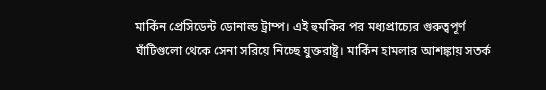মার্কিন প্রেসিডেন্ট ডোনাল্ড ট্রাম্প। এই হুমকির পর মধ্যপ্রাচ্যের গুরুত্বপূর্ণ ঘাঁটিগুলো থেকে সেনা সরিয়ে নিচ্ছে যুক্তরাষ্ট্র। মার্কিন হামলার আশঙ্কায় সতর্ক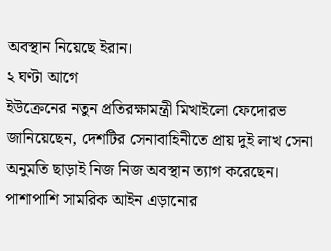অবস্থান নিয়েছে ইরান।
২ ঘণ্টা আগে
ইউক্রেনের নতুন প্রতিরক্ষামন্ত্রী মিখাইলো ফেদোরভ জানিয়েছেন, দেশটির সেনাবাহিনীতে প্রায় দুই লাখ সেনা অনুমতি ছাড়াই নিজ নিজ অবস্থান ত্যাগ করেছেন। পাশাপাশি সামরিক আইন এড়ানোর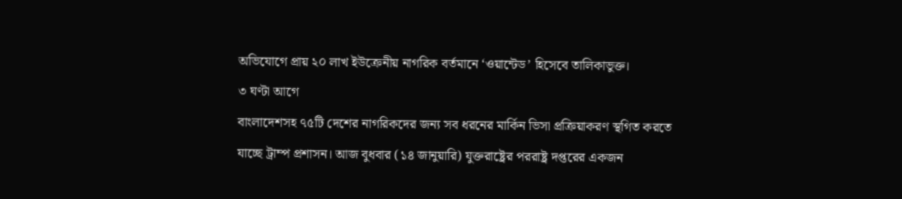অভিযোগে প্রায় ২০ লাখ ইউক্রেনীয় নাগরিক বর্তমানে ‘ওয়ান্টেড’ হিসেবে তালিকাভুক্ত।
৩ ঘণ্টা আগে
বাংলাদেশসহ ৭৫টি দেশের নাগরিকদের জন্য সব ধরনের মার্কিন ভিসা প্রক্রিয়াকরণ স্থগিত করতে যাচ্ছে ট্রাম্প প্রশাসন। আজ বুধবার (১৪ জানুয়ারি) যুক্তরাষ্ট্রের পররাষ্ট্র দপ্তরের একজন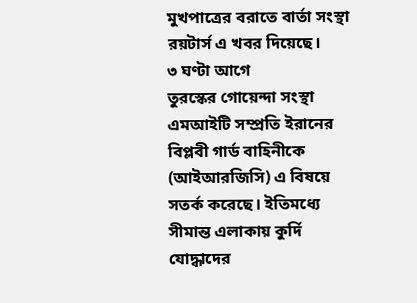মুখপাত্রের বরাতে বার্তা সংস্থা রয়টার্স এ খবর দিয়েছে।
৩ ঘণ্টা আগে
তুরস্কের গোয়েন্দা সংস্থা এমআইটি সম্প্রতি ইরানের বিপ্লবী গার্ড বাহিনীকে (আইআরজিসি) এ বিষয়ে সতর্ক করেছে। ইতিমধ্যে সীমান্ত এলাকায় কুর্দি যোদ্ধাদের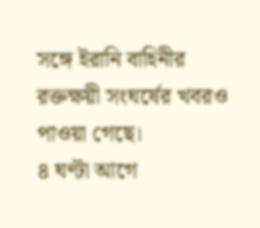সঙ্গে ইরানি বাহিনীর রক্তক্ষয়ী সংঘর্ষের খবরও পাওয়া গেছে।
৪ ঘণ্টা আগে